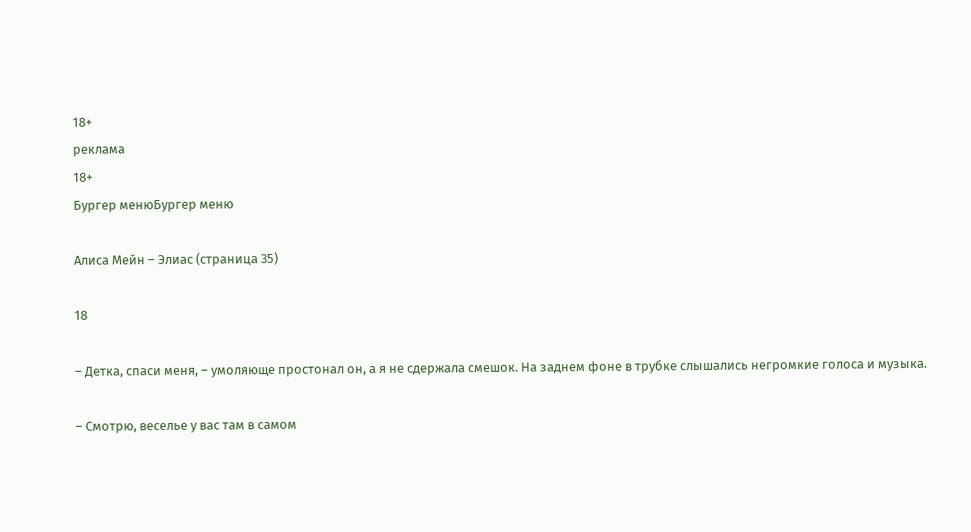18+
реклама
18+
Бургер менюБургер меню

Алиса Мейн – Элиас (страница 35)

18

– Детка, спаси меня, – умоляюще простонал он, а я не сдержала смешок. На заднем фоне в трубке слышались негромкие голоса и музыка.

– Смотрю, веселье у вас там в самом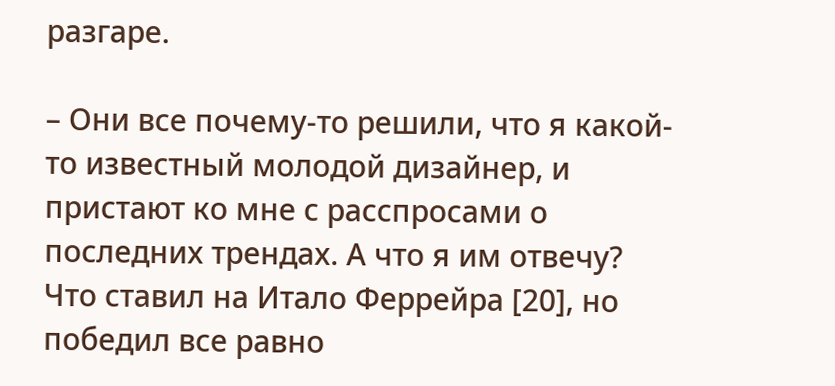разгаре.

– Они все почему-то решили, что я какой-то известный молодой дизайнер, и пристают ко мне с расспросами о последних трендах. А что я им отвечу? Что ставил на Итало Феррейра [20], но победил все равно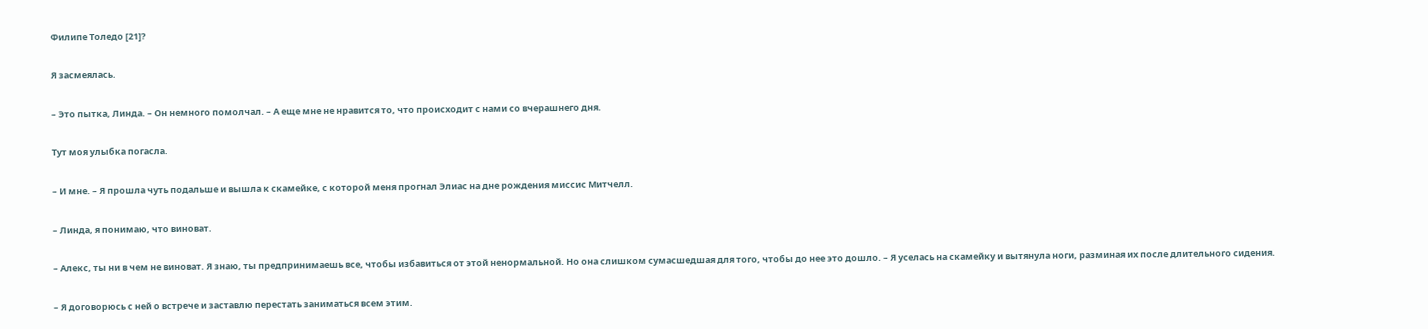Филипе Толедо [21]?

Я засмеялась.

– Это пытка, Линда. – Он немного помолчал. – А еще мне не нравится то, что происходит с нами со вчерашнего дня.

Тут моя улыбка погасла.

– И мне. – Я прошла чуть подальше и вышла к скамейке, с которой меня прогнал Элиас на дне рождения миссис Митчелл.

– Линда, я понимаю, что виноват.

– Алекс, ты ни в чем не виноват. Я знаю, ты предпринимаешь все, чтобы избавиться от этой ненормальной. Но она слишком сумасшедшая для того, чтобы до нее это дошло. – Я уселась на скамейку и вытянула ноги, разминая их после длительного сидения.

– Я договорюсь с ней о встрече и заставлю перестать заниматься всем этим.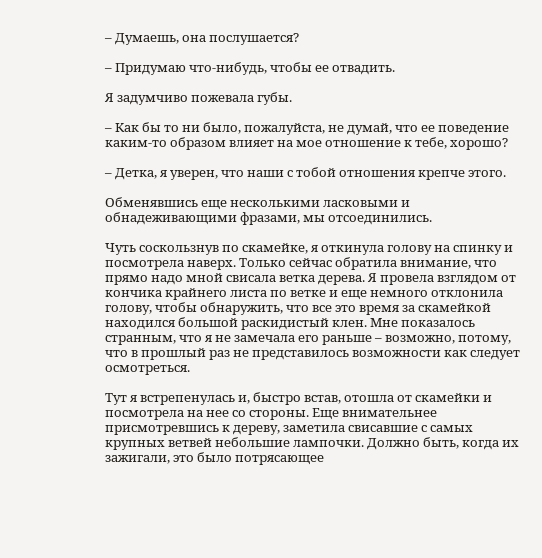– Думаешь, она послушается?

– Придумаю что-нибудь, чтобы ее отвадить.

Я задумчиво пожевала губы.

– Как бы то ни было, пожалуйста, не думай, что ее поведение каким-то образом влияет на мое отношение к тебе, хорошо?

– Детка, я уверен, что наши с тобой отношения крепче этого.

Обменявшись еще несколькими ласковыми и обнадеживающими фразами, мы отсоединились.

Чуть соскользнув по скамейке, я откинула голову на спинку и посмотрела наверх. Только сейчас обратила внимание, что прямо надо мной свисала ветка дерева. Я провела взглядом от кончика крайнего листа по ветке и еще немного отклонила голову, чтобы обнаружить, что все это время за скамейкой находился большой раскидистый клен. Мне показалось странным, что я не замечала его раньше – возможно, потому, что в прошлый раз не представилось возможности как следует осмотреться.

Тут я встрепенулась и, быстро встав, отошла от скамейки и посмотрела на нее со стороны. Еще внимательнее присмотревшись к дереву, заметила свисавшие с самых крупных ветвей небольшие лампочки. Должно быть, когда их зажигали, это было потрясающее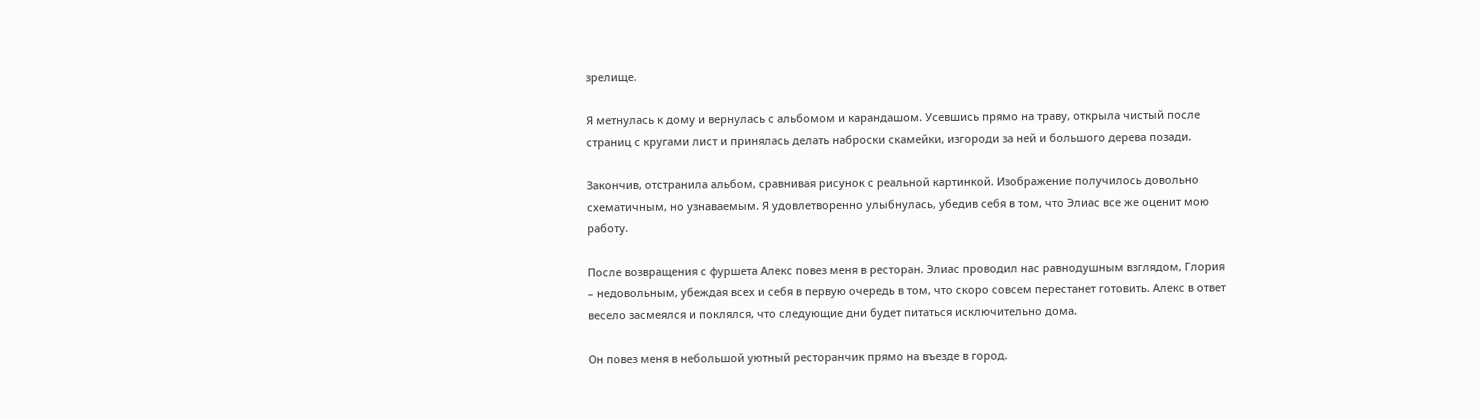зрелище.

Я метнулась к дому и вернулась с альбомом и карандашом. Усевшись прямо на траву, открыла чистый после страниц с кругами лист и принялась делать наброски скамейки, изгороди за ней и большого дерева позади.

Закончив, отстранила альбом, сравнивая рисунок с реальной картинкой. Изображение получилось довольно схематичным, но узнаваемым. Я удовлетворенно улыбнулась, убедив себя в том, что Элиас все же оценит мою работу.

После возвращения с фуршета Алекс повез меня в ресторан. Элиас проводил нас равнодушным взглядом, Глория – недовольным, убеждая всех и себя в первую очередь в том, что скоро совсем перестанет готовить. Алекс в ответ весело засмеялся и поклялся, что следующие дни будет питаться исключительно дома.

Он повез меня в небольшой уютный ресторанчик прямо на въезде в город.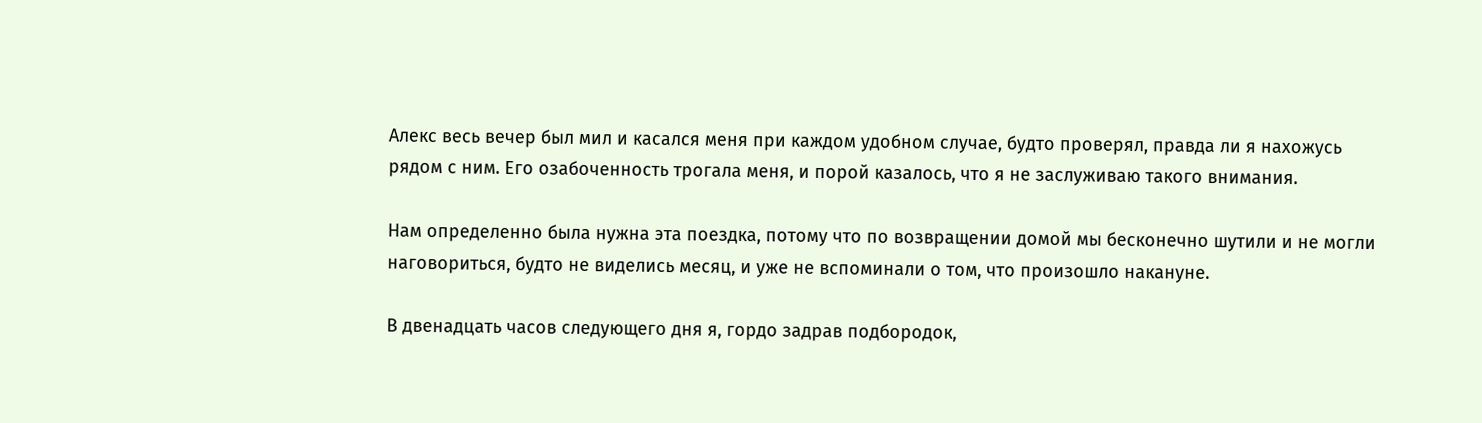Алекс весь вечер был мил и касался меня при каждом удобном случае, будто проверял, правда ли я нахожусь рядом с ним. Его озабоченность трогала меня, и порой казалось, что я не заслуживаю такого внимания.

Нам определенно была нужна эта поездка, потому что по возвращении домой мы бесконечно шутили и не могли наговориться, будто не виделись месяц, и уже не вспоминали о том, что произошло накануне.

В двенадцать часов следующего дня я, гордо задрав подбородок,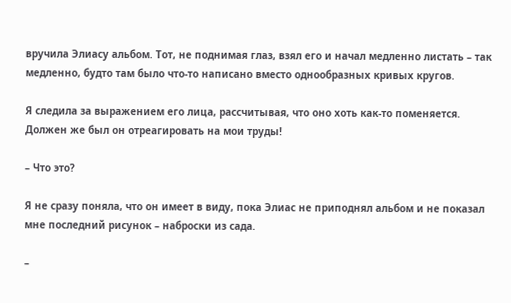вручила Элиасу альбом. Тот, не поднимая глаз, взял его и начал медленно листать – так медленно, будто там было что-то написано вместо однообразных кривых кругов.

Я следила за выражением его лица, рассчитывая, что оно хоть как-то поменяется. Должен же был он отреагировать на мои труды!

– Что это?

Я не сразу поняла, что он имеет в виду, пока Элиас не приподнял альбом и не показал мне последний рисунок – наброски из сада.

–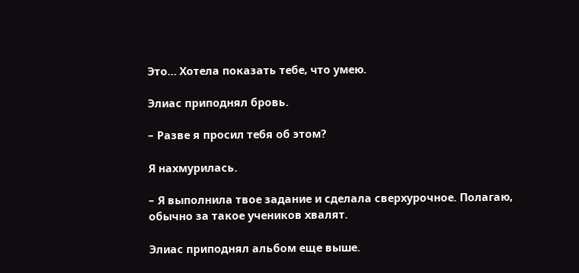Это… Хотела показать тебе, что умею.

Элиас приподнял бровь.

– Разве я просил тебя об этом?

Я нахмурилась.

– Я выполнила твое задание и сделала сверхурочное. Полагаю, обычно за такое учеников хвалят.

Элиас приподнял альбом еще выше.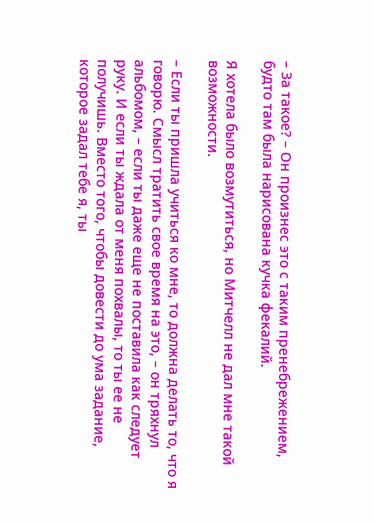– За такое? – Он произнес это с таким пренебрежением, будто там была нарисована кучка фекалий.

Я хотела было возмутиться, но Митчелл не дал мне такой возможности.

– Если ты пришла учиться ко мне, то должна делать то, что я говорю. Смысл тратить свое время на это, – он тряхнул альбомом, – если ты даже еще не поставила как следует руку. И если ты ждала от меня похвалы, то ты ее не получишь. Вместо того, чтобы довести до ума задание, которое задал тебе я, ты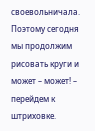своевольничала. Поэтому сегодня мы продолжим рисовать круги и может – может! – перейдем к штриховке.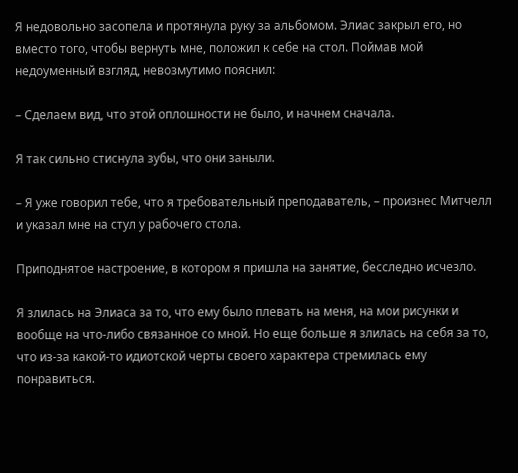Я недовольно засопела и протянула руку за альбомом. Элиас закрыл его, но вместо того, чтобы вернуть мне, положил к себе на стол. Поймав мой недоуменный взгляд, невозмутимо пояснил:

– Сделаем вид, что этой оплошности не было, и начнем сначала.

Я так сильно стиснула зубы, что они заныли.

– Я уже говорил тебе, что я требовательный преподаватель, – произнес Митчелл и указал мне на стул у рабочего стола.

Приподнятое настроение, в котором я пришла на занятие, бесследно исчезло.

Я злилась на Элиаса за то, что ему было плевать на меня, на мои рисунки и вообще на что-либо связанное со мной. Но еще больше я злилась на себя за то, что из-за какой-то идиотской черты своего характера стремилась ему понравиться.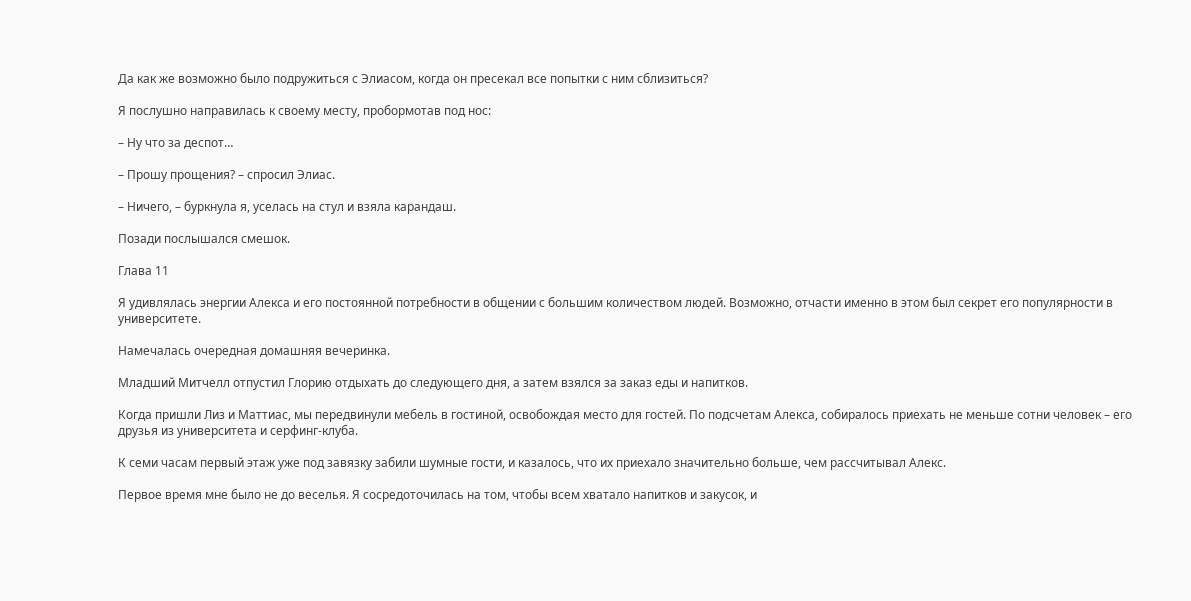Да как же возможно было подружиться с Элиасом, когда он пресекал все попытки с ним сблизиться?

Я послушно направилась к своему месту, пробормотав под нос:

– Ну что за деспот…

– Прошу прощения? – спросил Элиас.

– Ничего, – буркнула я, уселась на стул и взяла карандаш.

Позади послышался смешок.

Глава 11

Я удивлялась энергии Алекса и его постоянной потребности в общении с большим количеством людей. Возможно, отчасти именно в этом был секрет его популярности в университете.

Намечалась очередная домашняя вечеринка.

Младший Митчелл отпустил Глорию отдыхать до следующего дня, а затем взялся за заказ еды и напитков.

Когда пришли Лиз и Маттиас, мы передвинули мебель в гостиной, освобождая место для гостей. По подсчетам Алекса, собиралось приехать не меньше сотни человек – его друзья из университета и серфинг-клуба.

К семи часам первый этаж уже под завязку забили шумные гости, и казалось, что их приехало значительно больше, чем рассчитывал Алекс.

Первое время мне было не до веселья. Я сосредоточилась на том, чтобы всем хватало напитков и закусок, и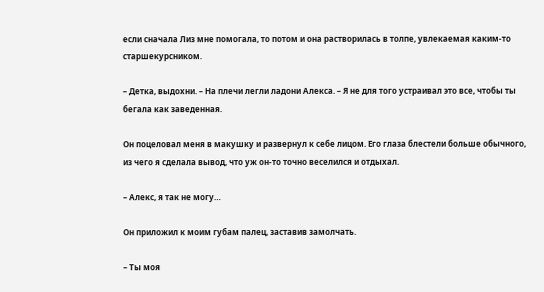если сначала Лиз мне помогала, то потом и она растворилась в толпе, увлекаемая каким-то старшекурсником.

– Детка, выдохни. – На плечи легли ладони Алекса. – Я не для того устраивал это все, чтобы ты бегала как заведенная.

Он поцеловал меня в макушку и развернул к себе лицом. Его глаза блестели больше обычного, из чего я сделала вывод, что уж он-то точно веселился и отдыхал.

– Алекс, я так не могу…

Он приложил к моим губам палец, заставив замолчать.

– Ты моя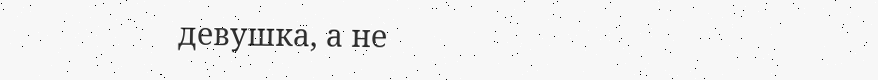девушка, а не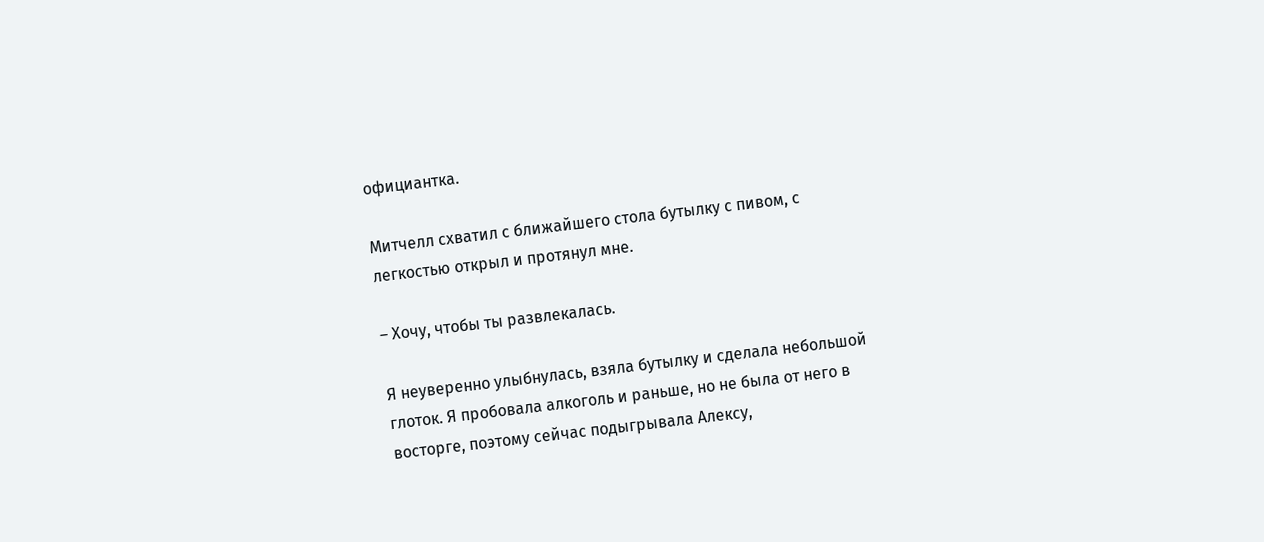официантка.

Митчелл схватил с ближайшего стола бутылку с пивом, с легкостью открыл и протянул мне.

– Хочу, чтобы ты развлекалась.

Я неуверенно улыбнулась, взяла бутылку и сделала небольшой глоток. Я пробовала алкоголь и раньше, но не была от него в восторге, поэтому сейчас подыгрывала Алексу,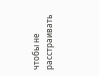чтобы не расстраивать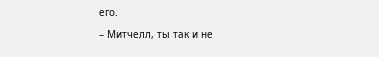его.

– Митчелл, ты так и не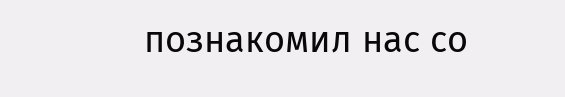познакомил нас со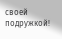своей подружкой!